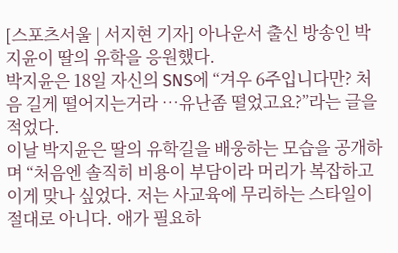[스포츠서울 | 서지현 기자] 아나운서 출신 방송인 박지윤이 딸의 유학을 응원했다.
박지윤은 18일 자신의 SNS에 “겨우 6주입니다만? 처음 길게 떨어지는거라 …유난좀 떨었고요?”라는 글을 적었다.
이날 박지윤은 딸의 유학길을 배웅하는 모습을 공개하며 “처음엔 솔직히 비용이 부담이라 머리가 복잡하고 이게 맞나 싶었다. 저는 사교육에 무리하는 스타일이 절대로 아니다. 애가 필요하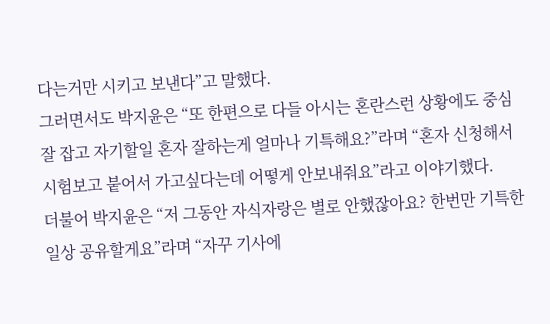다는거만 시키고 보낸다”고 말했다.
그러면서도 박지윤은 “또 한편으로 다들 아시는 혼란스런 상황에도 중심 잘 잡고 자기할일 혼자 잘하는게 얼마나 기특해요?”라며 “혼자 신청해서 시험보고 붙어서 가고싶다는데 어떻게 안보내줘요”라고 이야기했다.
더불어 박지윤은 “저 그동안 자식자랑은 별로 안했잖아요? 한번만 기특한 일상 공유할게요”라며 “자꾸 기사에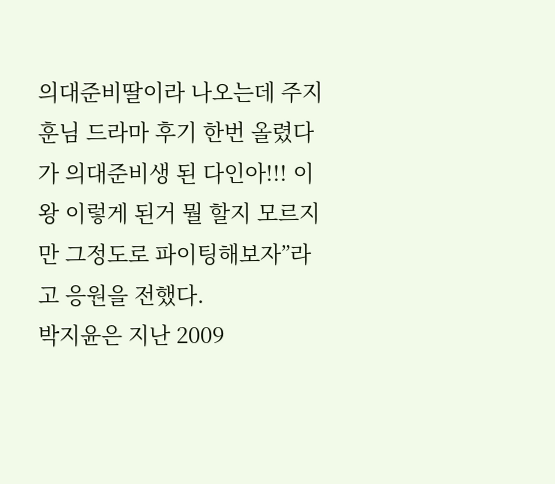의대준비딸이라 나오는데 주지훈님 드라마 후기 한번 올렸다가 의대준비생 된 다인아!!! 이왕 이렇게 된거 뭘 할지 모르지만 그정도로 파이팅해보자”라고 응원을 전했다.
박지윤은 지난 2009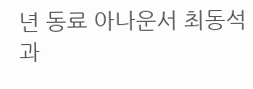년 동료 아나운서 최동석과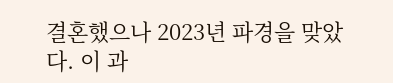결혼했으나 2023년 파경을 맞았다. 이 과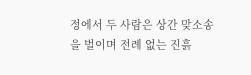정에서 두 사람은 상간 맞소송을 벌이며 전례 없는 진흙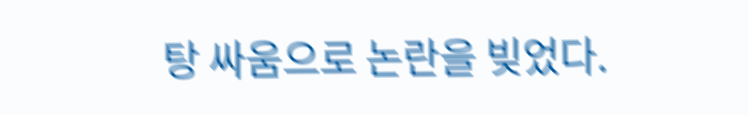탕 싸움으로 논란을 빚었다.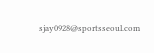sjay0928@sportsseoul.com